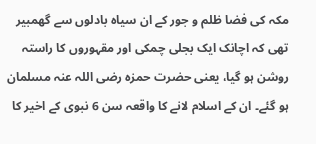مکہ کی فضا ظلم و جور کے ان سیاہ بادلوں سے گھمبیر تھی کہ اچانک ایک بجلی چمکی اور مقہوروں کا راستہ روشن ہو گیا، یعنی حضرت حمزہ رضی اللہ عنہ مسلمان ہو گئے۔ ان کے اسلام لانے کا واقعہ سن 6 نبوی کے اخیر کا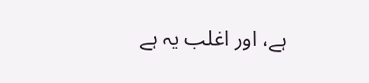ہے، اور اغلب یہ ہے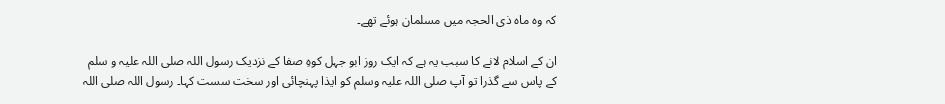کہ وہ ماہ ذی الحجہ میں مسلمان ہوئے تھے۔

ان کے اسلام لانے کا سبب یہ ہے کہ ایک روز ابو جہل کوہِ صفا کے نزدیک رسول اللہ صلی اللہ علیہ و سلم کے پاس سے گذرا تو آپ صلی اللہ علیہ وسلم کو ایذا پہنچائی اور سخت سست کہا۔ رسول اللہ صلی اللہ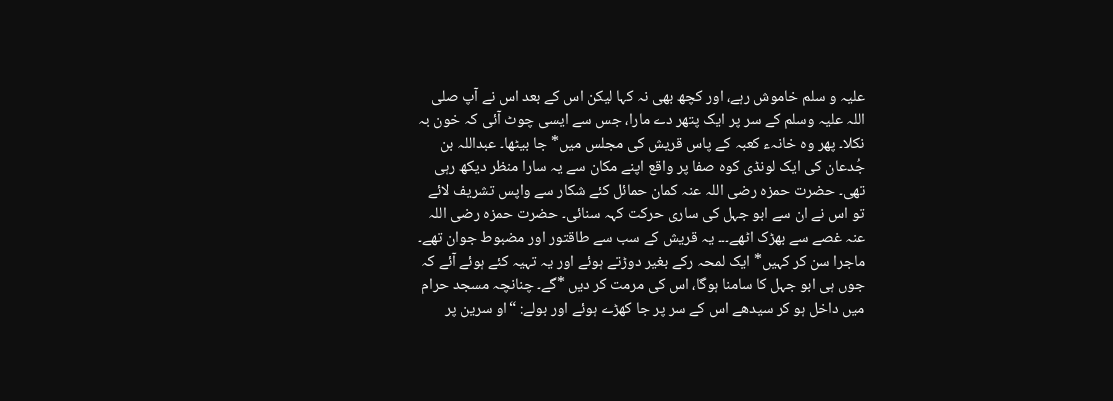علیہ و سلم خاموش رہے، اور کچھ بھی نہ کہا لیکن اس کے بعد اس نے آپ صلی اللہ علیہ وسلم کے سر پر ایک پتھر دے مارا، جس سے ایسی چوٹ آئی کہ خون بہ نکلا۔ پھر وہ خانہء کعبہ کے پاس قریش کی مجلس میں* جا بیٹھا۔ عبداللہ بن جُدعان کی ایک لونڈی کوہ صفا پر واقع اپنے مکان سے یہ سارا منظر دیکھ رہی تھی۔ حضرت حمزہ رضی اللہ عنہ کمان حمائل کئے شکار سے واپس تشریف لائے تو اس نے ان سے ابو جہل کی ساری حرکت کہہ سنائی۔ حضرت حمزہ رضی اللہ عنہ غصے سے بھڑک اٹھے۔۔۔ یہ قریش کے سب سے طاقتور اور مضبوط جوان تھے۔ ماجرا سن کر کہیں* ایک لمحہ رکے بغیر دوڑتے ہوئے اور یہ تہیہ کئے ہوئے آئے کہ جوں ہی ابو جہل کا سامنا ہوگا، اس کی مرمت کر دیں *گے۔ چنانچہ مسجد حرام میں داخل ہو کر سیدھے اس کے سر پر جا کھڑے ہوئے اور بولے: “او سرین پر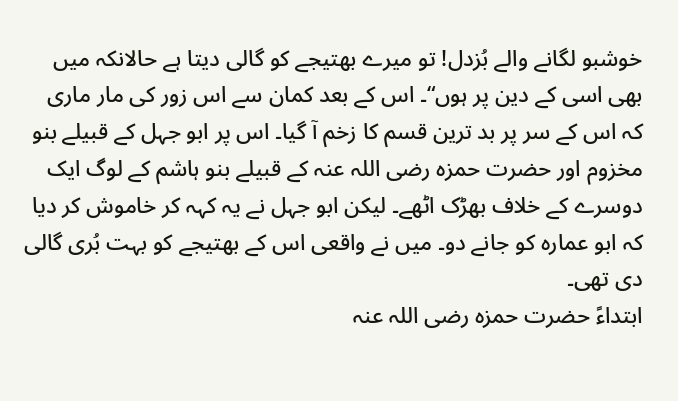خوشبو لگانے والے بُزدل! تو میرے بھتیجے کو گالی دیتا ہے حالانکہ میں بھی اسی کے دین پر ہوں“۔ اس کے بعد کمان سے اس زور کی مار ماری کہ اس کے سر پر بد ترین قسم کا زخم آ گیا۔ اس پر ابو جہل کے قبیلے بنو مخزوم اور حضرت حمزہ رضی اللہ عنہ کے قبیلے بنو ہاشم کے لوگ ایک دوسرے کے خلاف بھڑک اٹھے۔ لیکن ابو جہل نے یہ کہہ کر خاموش کر دیا کہ ابو عمارہ کو جانے دو۔ میں نے واقعی اس کے بھتیجے کو بہت بُری گالی دی تھی۔
ابتداءً حضرت حمزہ رضی اللہ عنہ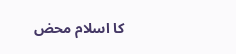کا اسلام محض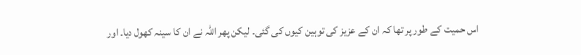اس حمیت کے طور پر تھا کہ ان کے عزیز کی توہین کیوں کی گئی۔ لیکن پھر اللہ نے ان کا سینہ کھول دیا۔ اور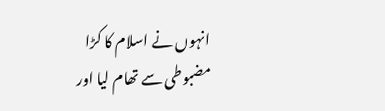انہوں نے اسلام کا کڑا مضبوطی سے تھام لیا اور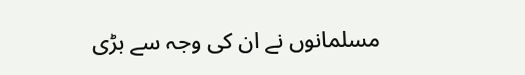مسلمانوں نے ان کی وجہ سے بڑی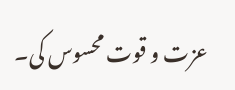عزت و قوت محسوس کی۔